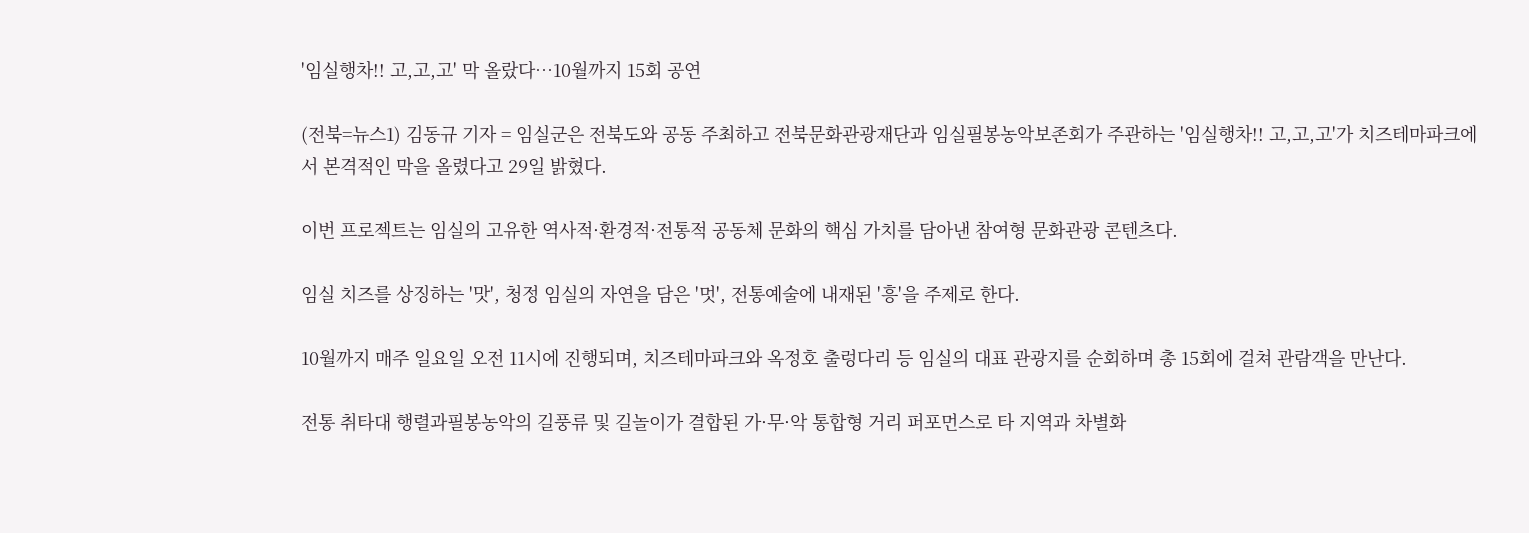'임실행차!! 고,고,고' 막 올랐다…10월까지 15회 공연

(전북=뉴스1) 김동규 기자 = 임실군은 전북도와 공동 주최하고 전북문화관광재단과 임실필봉농악보존회가 주관하는 '임실행차!! 고,고,고'가 치즈테마파크에서 본격적인 막을 올렸다고 29일 밝혔다.

이번 프로젝트는 임실의 고유한 역사적·환경적·전통적 공동체 문화의 핵심 가치를 담아낸 참여형 문화관광 콘텐츠다.

임실 치즈를 상징하는 '맛', 청정 임실의 자연을 담은 '멋', 전통예술에 내재된 '흥'을 주제로 한다.

10월까지 매주 일요일 오전 11시에 진행되며, 치즈테마파크와 옥정호 출렁다리 등 임실의 대표 관광지를 순회하며 총 15회에 걸쳐 관람객을 만난다.

전통 취타대 행렬과필봉농악의 길풍류 및 길놀이가 결합된 가·무·악 통합형 거리 퍼포먼스로 타 지역과 차별화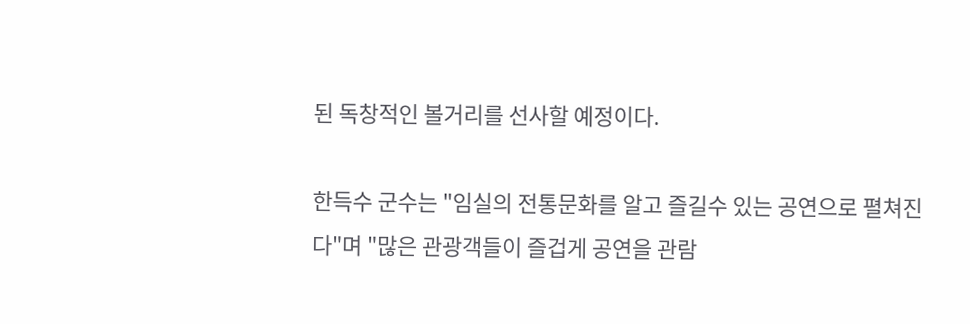된 독창적인 볼거리를 선사할 예정이다.

한득수 군수는 "임실의 전통문화를 알고 즐길수 있는 공연으로 펼쳐진다"며 "많은 관광객들이 즐겁게 공연을 관람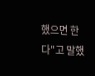했으면 한다"고 말했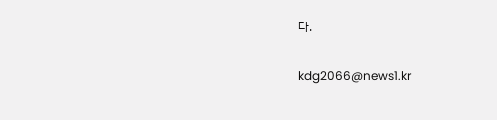다.

kdg2066@news1.kr